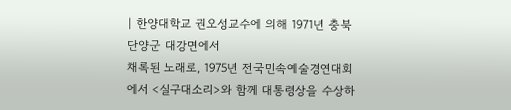| 한양대학교 권오성교수에 의해 1971년 충북단양군 대강면에서
채록된 노래로, 1975년 전국민속예술경연대회에서 <실구대소리>와 함께 대통령상을 수상하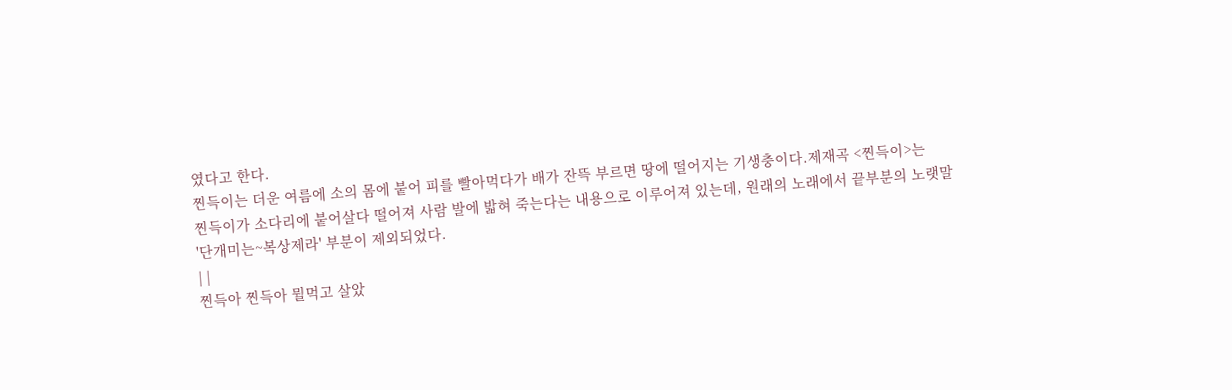였다고 한다.
찐득이는 더운 여름에 소의 몸에 붙어 피를 빨아먹다가 배가 잔뜩 부르면 땅에 떨어지는 기생충이다.제재곡 <찐득이>는
찐득이가 소다리에 붙어살다 떨어져 사람 발에 밟혀 죽는다는 내용으로 이루어져 있는데, 원래의 노래에서 끝부분의 노랫말
'단개미는~복상제라' 부분이 제외되었다.
| |
찐득아 찐득아 뭘먹고 살았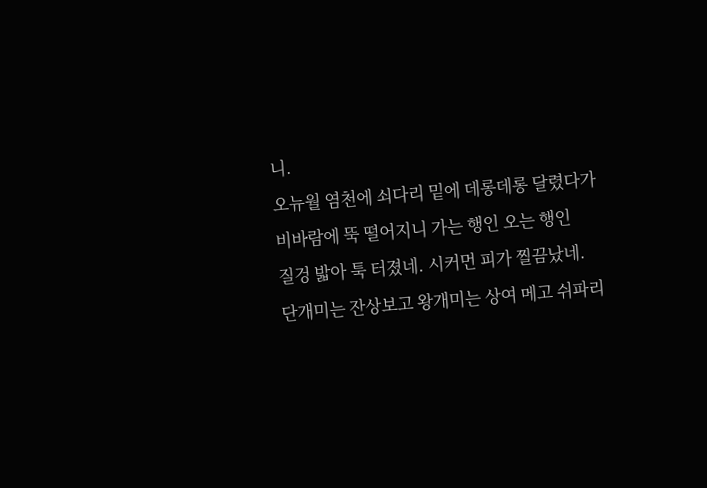니.
오뉴월 염천에 쇠다리 밑에 데롱데롱 달렸다가
비바람에 뚝 떨어지니 가는 행인 오는 행인
질겅 밟아 툭 터졌네. 시커먼 피가 찔끔났네.
단개미는 잔상보고 왕개미는 상여 메고 쉬파리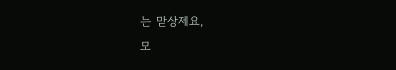는 맏상제요,
모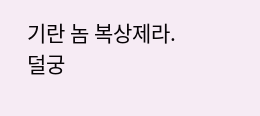기란 놈 복상제라.
덜궁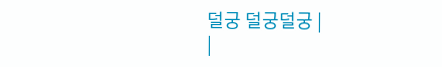덜궁 덜궁덜궁 |
|